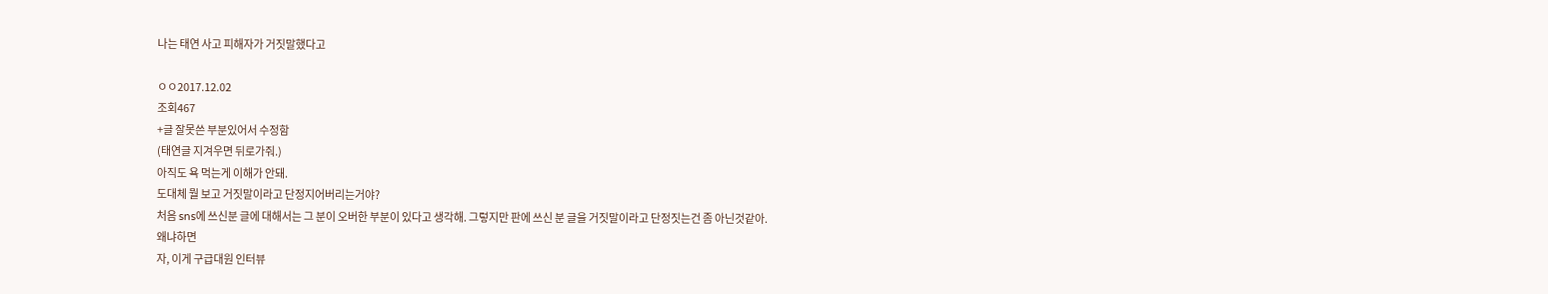나는 태연 사고 피해자가 거짓말했다고

ㅇㅇ2017.12.02
조회467
+글 잘못쓴 부분있어서 수정함
(태연글 지겨우면 뒤로가줘.)
아직도 욕 먹는게 이해가 안돼.
도대체 뭘 보고 거짓말이라고 단정지어버리는거야?
처음 sns에 쓰신분 글에 대해서는 그 분이 오버한 부분이 있다고 생각해. 그렇지만 판에 쓰신 분 글을 거짓말이라고 단정짓는건 좀 아닌것같아.
왜냐하면
자, 이게 구급대원 인터뷰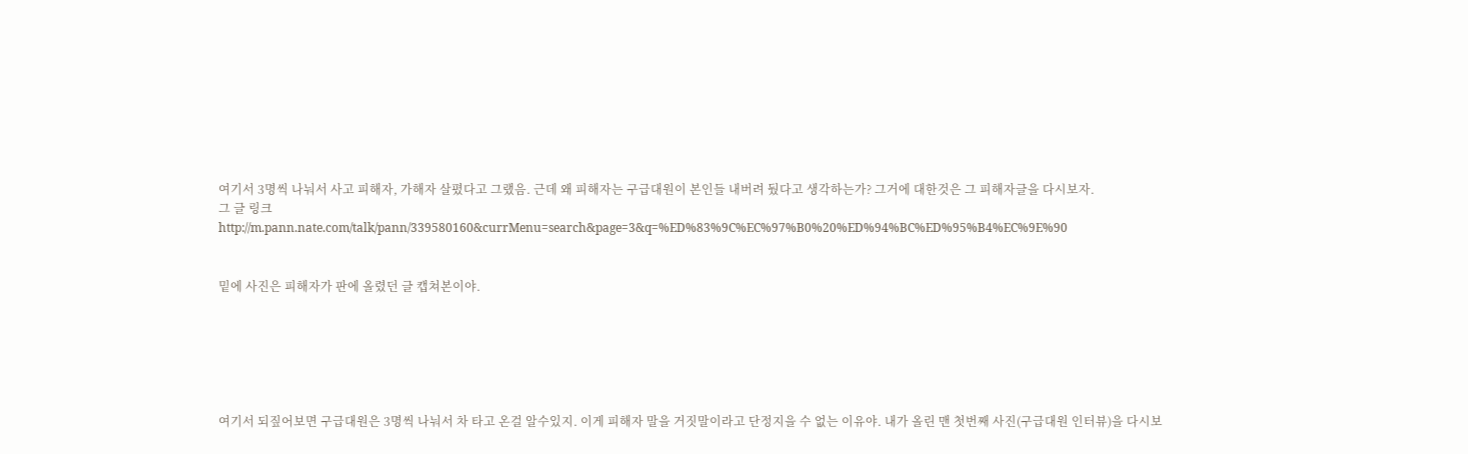여기서 3명씩 나눠서 사고 피해자, 가해자 살폈다고 그랬음. 근데 왜 피해자는 구급대원이 본인들 내버려 뒀다고 생각하는가? 그거에 대한것은 그 피해자글을 다시보자.
그 글 링크
http://m.pann.nate.com/talk/pann/339580160&currMenu=search&page=3&q=%ED%83%9C%EC%97%B0%20%ED%94%BC%ED%95%B4%EC%9E%90


밑에 사진은 피해자가 판에 올렸던 글 캡쳐본이야.






여기서 되짚어보면 구급대원은 3명씩 나눠서 차 타고 온걸 알수있지. 이게 피해자 말을 거짓말이라고 단정지을 수 없는 이유야. 내가 올린 맨 첫번째 사진(구급대원 인터뷰)을 다시보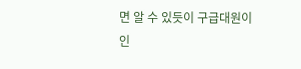면 알 수 있듯이 구급대원이 인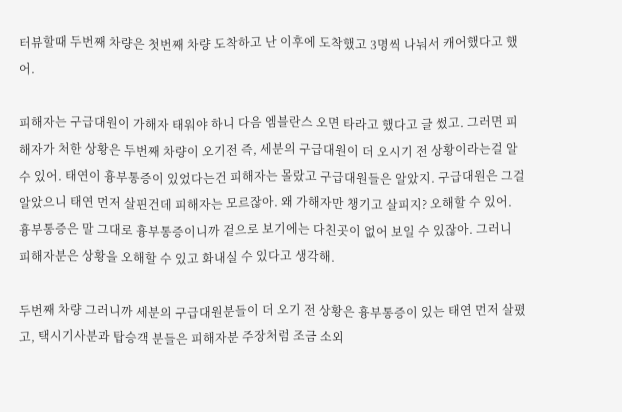터뷰할때 두번째 차량은 첫번째 차량 도착하고 난 이후에 도착했고 3명씩 나눠서 캐어했다고 했어.

피해자는 구급대원이 가해자 태워야 하니 다음 엠블란스 오면 타라고 했다고 글 썼고. 그러면 피해자가 처한 상황은 두번째 차량이 오기전 즉, 세분의 구급대원이 더 오시기 전 상황이라는걸 알 수 있어. 태연이 흉부통증이 있었다는건 피해자는 몰랐고 구급대원들은 알았지. 구급대원은 그걸 알았으니 태연 먼저 살핀건데 피해자는 모르잖아. 왜 가해자만 챙기고 살피지? 오해할 수 있어. 흉부통증은 말 그대로 흉부통증이니까 겉으로 보기에는 다친곳이 없어 보일 수 있잖아. 그러니 피해자분은 상황을 오해할 수 있고 화내실 수 있다고 생각해.

두번째 차량 그러니까 세분의 구급대원분들이 더 오기 전 상황은 흉부통증이 있는 태연 먼저 살폈고, 택시기사분과 탑승객 분들은 피해자분 주장처럼 조금 소외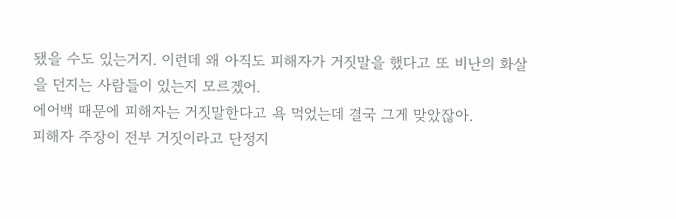됐을 수도 있는거지. 이런데 왜 아직도 피해자가 거짓말을 했다고 또 비난의 화살을 던지는 사람들이 있는지 모르겠어.
에어백 때문에 피해자는 거짓말한다고 욕 먹었는데 결국 그게 맞았잖아.
피해자 주장이 전부 거짓이라고 단정지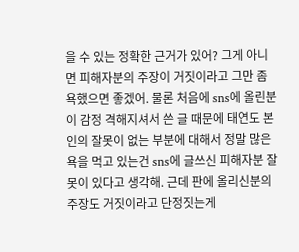을 수 있는 정확한 근거가 있어? 그게 아니면 피해자분의 주장이 거짓이라고 그만 좀 욕했으면 좋겠어. 물론 처음에 sns에 올린분이 감정 격해지셔서 쓴 글 때문에 태연도 본인의 잘못이 없는 부분에 대해서 정말 많은 욕을 먹고 있는건 sns에 글쓰신 피해자분 잘못이 있다고 생각해. 근데 판에 올리신분의 주장도 거짓이라고 단정짓는게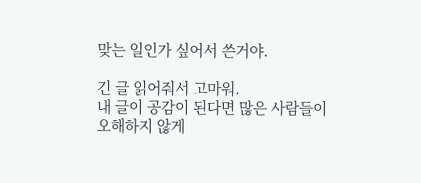맞는 일인가 싶어서 쓴거야.

긴 글 읽어줘서 고마워.
내 글이 공감이 된다면 많은 사람들이 오해하지 않게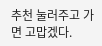추천 눌러주고 가면 고맙겠다.